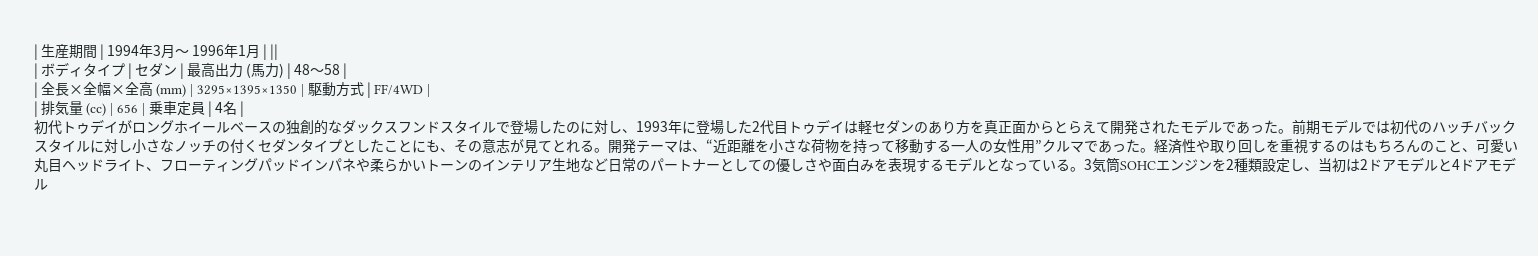| 生産期間 | 1994年3月〜 1996年1月 | ||
| ボディタイプ | セダン | 最高出力 (馬力) | 48〜58 |
| 全長×全幅×全高 (mm) | 3295×1395×1350 | 駆動方式 | FF/4WD |
| 排気量 (cc) | 656 | 乗車定員 | 4名 |
初代トゥデイがロングホイールベースの独創的なダックスフンドスタイルで登場したのに対し、1993年に登場した2代目トゥデイは軽セダンのあり方を真正面からとらえて開発されたモデルであった。前期モデルでは初代のハッチバックスタイルに対し小さなノッチの付くセダンタイプとしたことにも、その意志が見てとれる。開発テーマは、“近距離を小さな荷物を持って移動する一人の女性用”クルマであった。経済性や取り回しを重視するのはもちろんのこと、可愛い丸目ヘッドライト、フローティングパッドインパネや柔らかいトーンのインテリア生地など日常のパートナーとしての優しさや面白みを表現するモデルとなっている。3気筒SOHCエンジンを2種類設定し、当初は2ドアモデルと4ドアモデル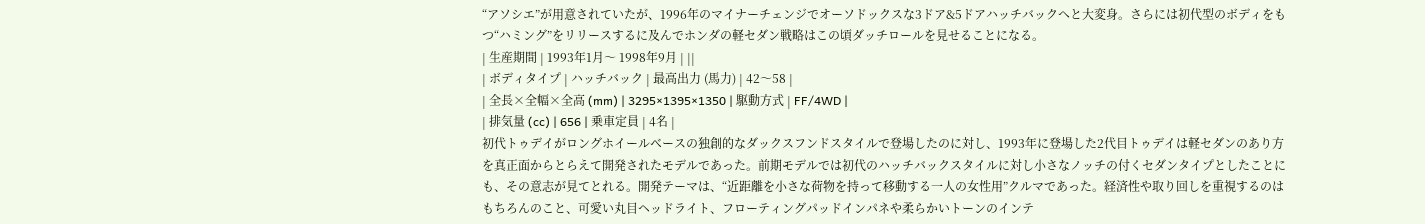“アソシエ”が用意されていたが、1996年のマイナーチェンジでオーソドックスな3ドア&5ドアハッチバックへと大変身。さらには初代型のボディをもつ“ハミング”をリリースするに及んでホンダの軽セダン戦略はこの頃ダッチロールを見せることになる。
| 生産期間 | 1993年1月〜 1998年9月 | ||
| ボディタイプ | ハッチバック | 最高出力 (馬力) | 42〜58 |
| 全長×全幅×全高 (mm) | 3295×1395×1350 | 駆動方式 | FF/4WD |
| 排気量 (cc) | 656 | 乗車定員 | 4名 |
初代トゥデイがロングホイールベースの独創的なダックスフンドスタイルで登場したのに対し、1993年に登場した2代目トゥデイは軽セダンのあり方を真正面からとらえて開発されたモデルであった。前期モデルでは初代のハッチバックスタイルに対し小さなノッチの付くセダンタイプとしたことにも、その意志が見てとれる。開発テーマは、“近距離を小さな荷物を持って移動する一人の女性用”クルマであった。経済性や取り回しを重視するのはもちろんのこと、可愛い丸目ヘッドライト、フローティングパッドインパネや柔らかいトーンのインテ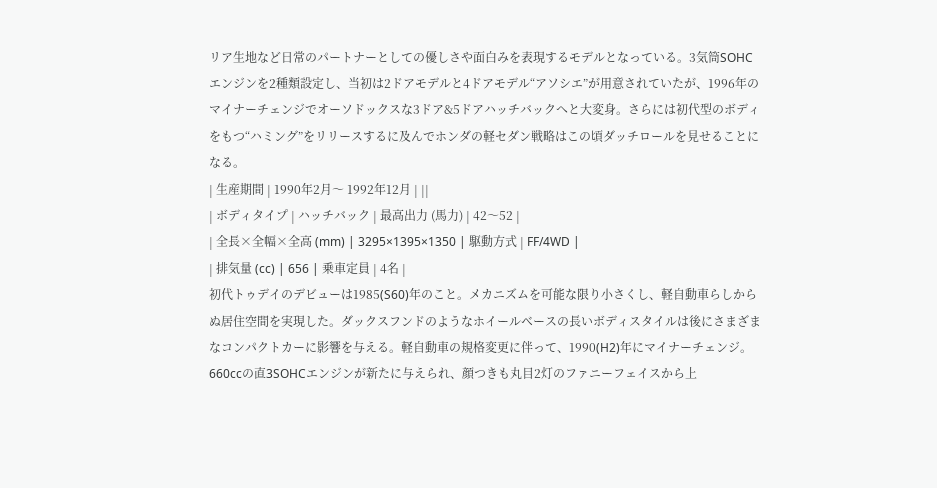リア生地など日常のパートナーとしての優しさや面白みを表現するモデルとなっている。3気筒SOHCエンジンを2種類設定し、当初は2ドアモデルと4ドアモデル“アソシエ”が用意されていたが、1996年のマイナーチェンジでオーソドックスな3ドア&5ドアハッチバックへと大変身。さらには初代型のボディをもつ“ハミング”をリリースするに及んでホンダの軽セダン戦略はこの頃ダッチロールを見せることになる。
| 生産期間 | 1990年2月〜 1992年12月 | ||
| ボディタイプ | ハッチバック | 最高出力 (馬力) | 42〜52 |
| 全長×全幅×全高 (mm) | 3295×1395×1350 | 駆動方式 | FF/4WD |
| 排気量 (cc) | 656 | 乗車定員 | 4名 |
初代トゥデイのデビューは1985(S60)年のこと。メカニズムを可能な限り小さくし、軽自動車らしからぬ居住空間を実現した。ダックスフンドのようなホイールベースの長いボディスタイルは後にさまざまなコンパクトカーに影響を与える。軽自動車の規格変更に伴って、1990(H2)年にマイナーチェンジ。660ccの直3SOHCエンジンが新たに与えられ、顔つきも丸目2灯のファニーフェイスから上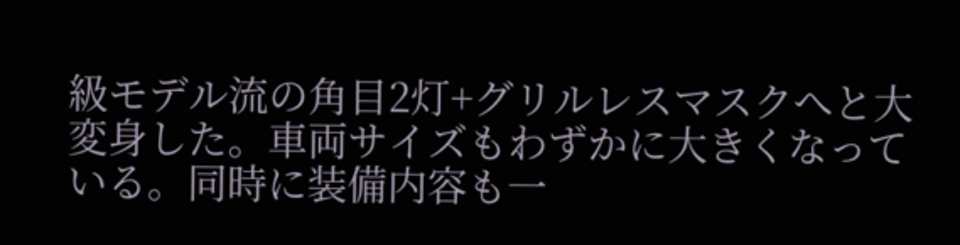級モデル流の角目2灯+グリルレスマスクへと大変身した。車両サイズもわずかに大きくなっている。同時に装備内容も一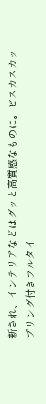新され、インテリアなどはグッと高質感なものに。ビスカスカップリング付きフルタイ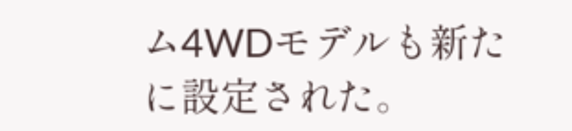ム4WDモデルも新たに設定された。